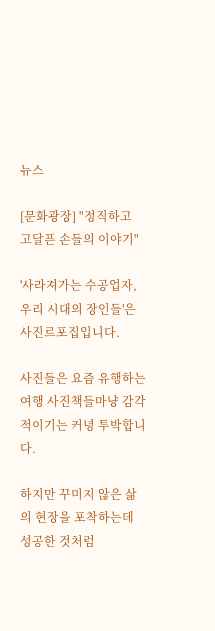뉴스

[문화광장] "정직하고 고달픈 손들의 이야기"

'사라져가는 수공업자, 우리 시대의 장인들'은 사진르포집입니다.

사진들은 요즘 유행하는 여행 사진책들마냥 감각적이기는 커녕 투박합니다.

하지만 꾸미지 않은 삶의 현장을 포착하는데 성공한 것처럼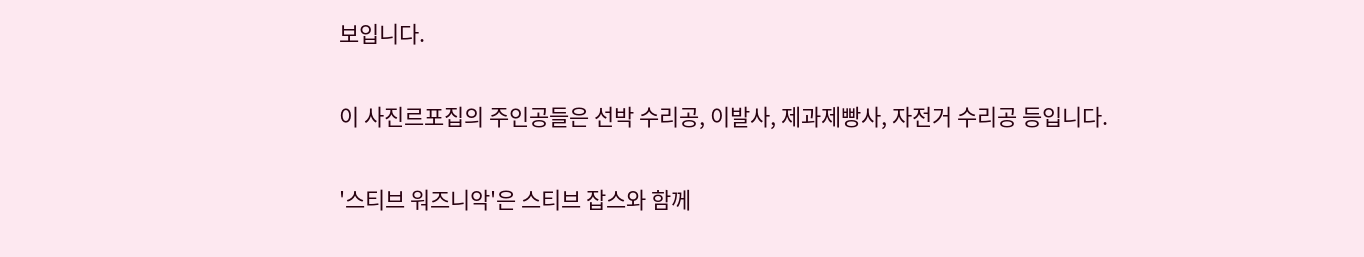보입니다.

이 사진르포집의 주인공들은 선박 수리공, 이발사, 제과제빵사, 자전거 수리공 등입니다.

'스티브 워즈니악'은 스티브 잡스와 함께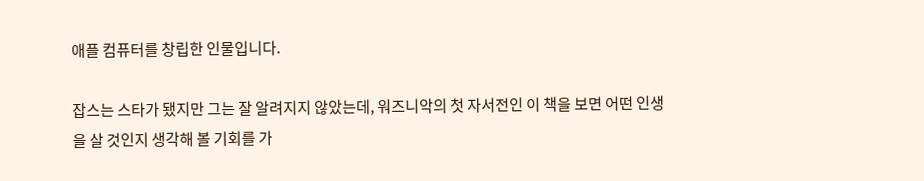애플 컴퓨터를 창립한 인물입니다.

잡스는 스타가 됐지만 그는 잘 알려지지 않았는데, 워즈니악의 첫 자서전인 이 책을 보면 어떤 인생을 살 것인지 생각해 볼 기회를 가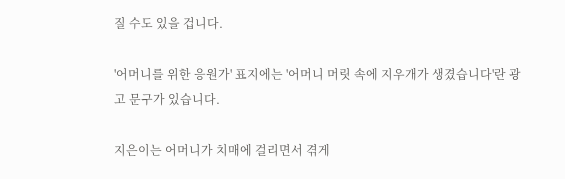질 수도 있을 겁니다.

'어머니를 위한 응원가' 표지에는 '어머니 머릿 속에 지우개가 생겼습니다'란 광고 문구가 있습니다.

지은이는 어머니가 치매에 걸리면서 겪게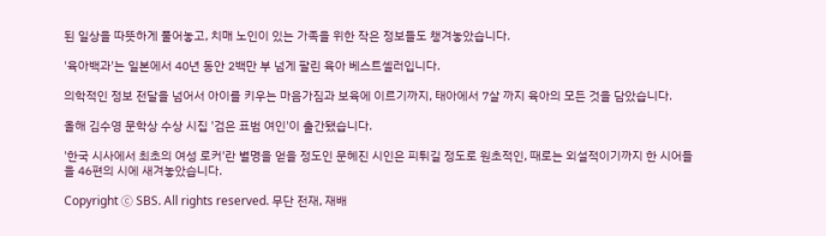된 일상을 따뜻하게 풀어놓고, 치매 노인이 있는 가족을 위한 작은 정보들도 챙겨놓았습니다.

'육아백과'는 일본에서 40년 동안 2백만 부 넘게 팔린 육아 베스트셀러입니다.

의학적인 정보 전달을 넘어서 아이를 키우는 마음가짐과 보육에 이르기까지, 태아에서 7살 까지 육아의 모든 것을 담았습니다.

올해 김수영 문학상 수상 시집 '검은 표범 여인'이 출간됐습니다.

'한국 시사에서 최초의 여성 로커'란 별명을 얻을 정도인 문혜진 시인은 피튀길 정도로 원초적인, 때로는 외설적이기까지 한 시어들을 46편의 시에 새겨놓았습니다.

Copyright Ⓒ SBS. All rights reserved. 무단 전재, 재배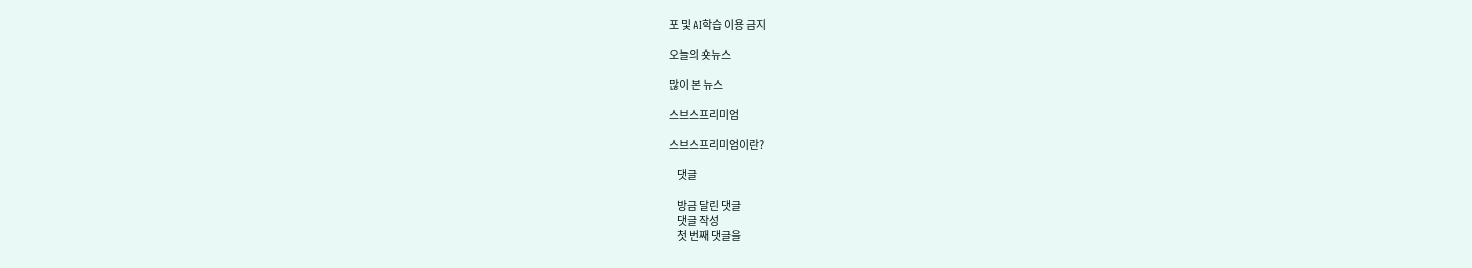포 및 AI학습 이용 금지

오늘의 숏뉴스

많이 본 뉴스

스브스프리미엄

스브스프리미엄이란?

    댓글

    방금 달린 댓글
    댓글 작성
    첫 번째 댓글을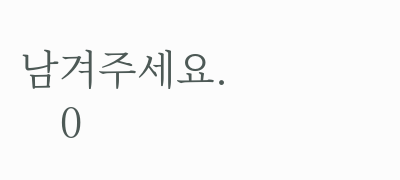남겨주세요.
    0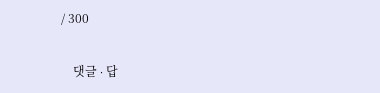/ 300

    댓글 ∙ 답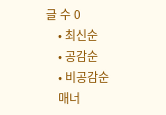글 수 0
    • 최신순
    • 공감순
    • 비공감순
    매너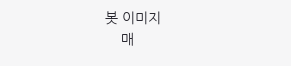봇 이미지
    매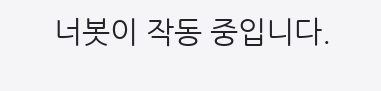너봇이 작동 중입니다.